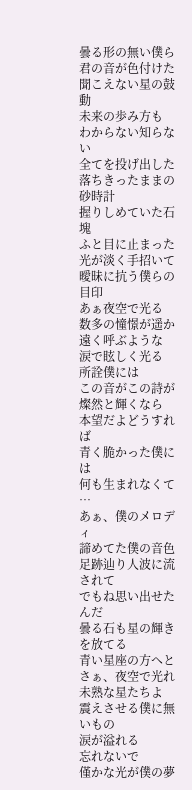曇る形の無い僕ら
君の音が色付けた
聞こえない星の鼓動
未来の歩み方も
わからない知らない
全てを投げ出した
落ちきったままの砂時計
握りしめていた石塊
ふと目に止まった光が淡く手招いて
曖昧に抗う僕らの目印
あぁ夜空で光る
数多の憧憬が遥か遠く呼ぶような
涙で眩しく光る
所詮僕には
この音がこの詩が
燦然と輝くなら
本望だよどうすれば
青く脆かった僕には
何も生まれなくて
…
あぁ、僕のメロディ
諦めてた僕の音色
足跡辿り人波に流されて
でもね思い出せたんだ
曇る石も星の輝きを放てる
青い星座の方へと
さぁ、夜空で光れ
未熟な星たちよ
震えさせる僕に無いもの
涙が溢れる
忘れないで
僅かな光が僕の夢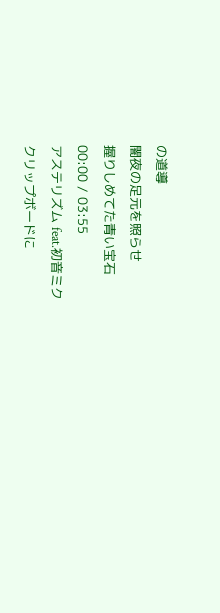の道導
闇夜の足元を照らせ
握りしめてた青い宝石
00:00 / 03:55
アステリズム feat.初音ミク
クリップボードに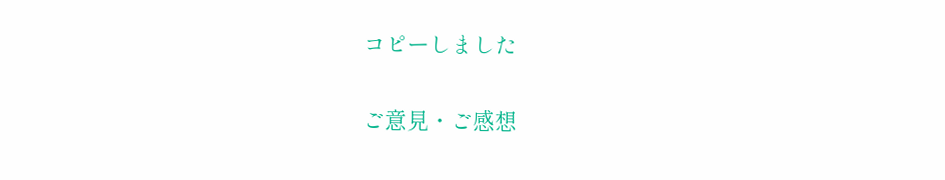コピーしました

ご意見・ご感想